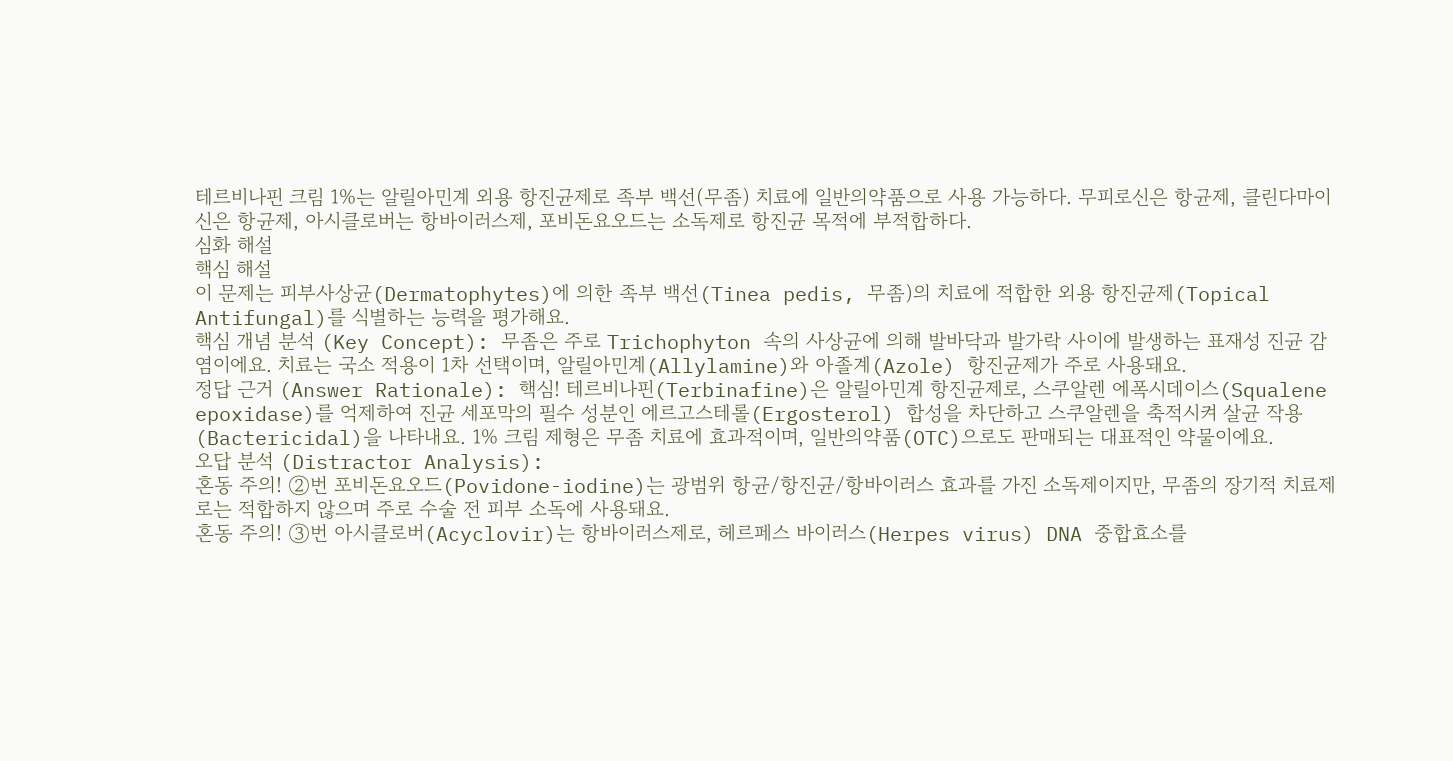테르비나핀 크림 1%는 알릴아민계 외용 항진균제로 족부 백선(무좀) 치료에 일반의약품으로 사용 가능하다. 무피로신은 항균제, 클린다마이신은 항균제, 아시클로버는 항바이러스제, 포비돈요오드는 소독제로 항진균 목적에 부적합하다.
심화 해설
핵심 해설
이 문제는 피부사상균(Dermatophytes)에 의한 족부 백선(Tinea pedis, 무좀)의 치료에 적합한 외용 항진균제(Topical Antifungal)를 식별하는 능력을 평가해요.
핵심 개념 분석 (Key Concept): 무좀은 주로 Trichophyton 속의 사상균에 의해 발바닥과 발가락 사이에 발생하는 표재성 진균 감염이에요. 치료는 국소 적용이 1차 선택이며, 알릴아민계(Allylamine)와 아졸계(Azole) 항진균제가 주로 사용돼요.
정답 근거 (Answer Rationale): 핵심! 테르비나핀(Terbinafine)은 알릴아민계 항진균제로, 스쿠알렌 에폭시데이스(Squalene epoxidase)를 억제하여 진균 세포막의 필수 성분인 에르고스테롤(Ergosterol) 합성을 차단하고 스쿠알렌을 축적시켜 살균 작용(Bactericidal)을 나타내요. 1% 크림 제형은 무좀 치료에 효과적이며, 일반의약품(OTC)으로도 판매되는 대표적인 약물이에요.
오답 분석 (Distractor Analysis):
혼동 주의! ②번 포비돈요오드(Povidone-iodine)는 광범위 항균/항진균/항바이러스 효과를 가진 소독제이지만, 무좀의 장기적 치료제로는 적합하지 않으며 주로 수술 전 피부 소독에 사용돼요.
혼동 주의! ③번 아시클로버(Acyclovir)는 항바이러스제로, 헤르페스 바이러스(Herpes virus) DNA 중합효소를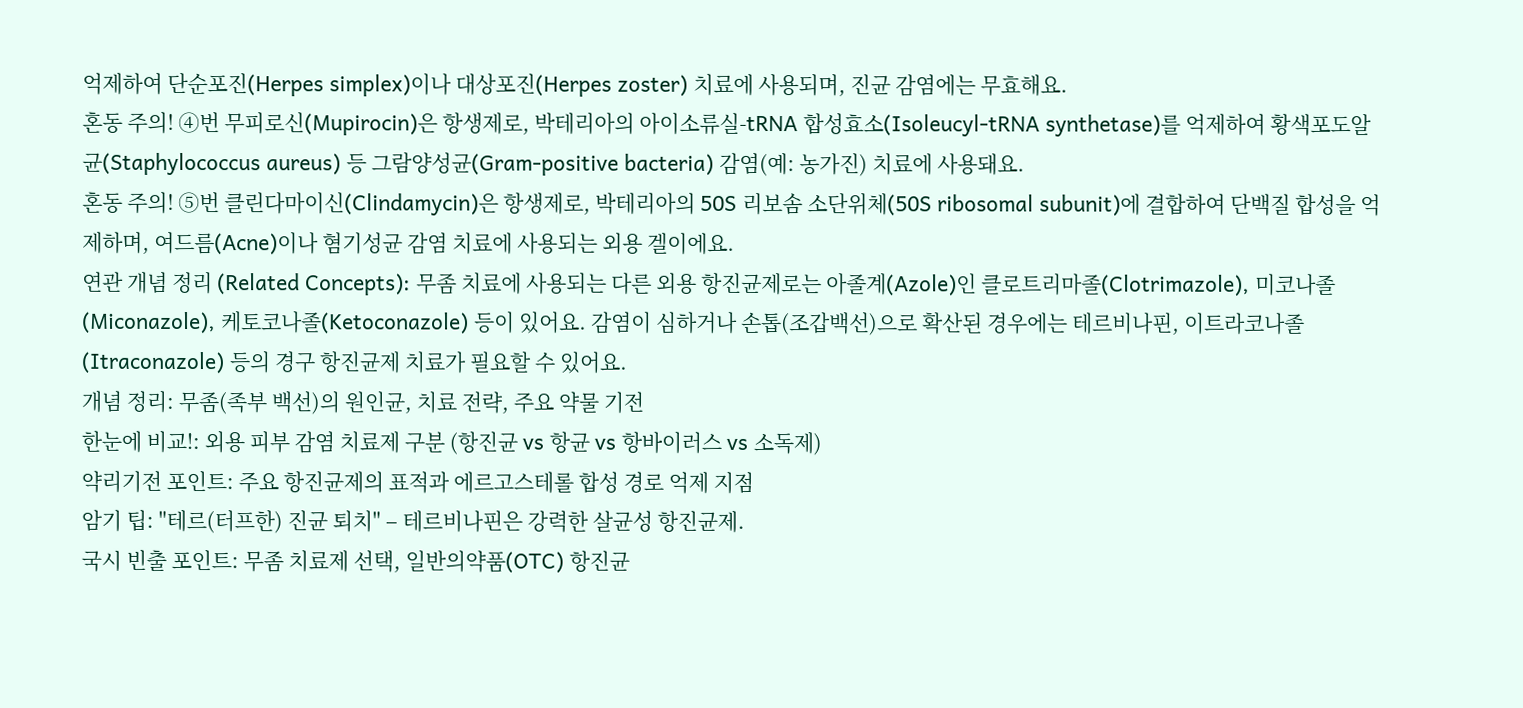억제하여 단순포진(Herpes simplex)이나 대상포진(Herpes zoster) 치료에 사용되며, 진균 감염에는 무효해요.
혼동 주의! ④번 무피로신(Mupirocin)은 항생제로, 박테리아의 아이소류실-tRNA 합성효소(Isoleucyl-tRNA synthetase)를 억제하여 황색포도알균(Staphylococcus aureus) 등 그람양성균(Gram-positive bacteria) 감염(예: 농가진) 치료에 사용돼요.
혼동 주의! ⑤번 클린다마이신(Clindamycin)은 항생제로, 박테리아의 50S 리보솜 소단위체(50S ribosomal subunit)에 결합하여 단백질 합성을 억제하며, 여드름(Acne)이나 혐기성균 감염 치료에 사용되는 외용 겔이에요.
연관 개념 정리 (Related Concepts): 무좀 치료에 사용되는 다른 외용 항진균제로는 아졸계(Azole)인 클로트리마졸(Clotrimazole), 미코나졸(Miconazole), 케토코나졸(Ketoconazole) 등이 있어요. 감염이 심하거나 손톱(조갑백선)으로 확산된 경우에는 테르비나핀, 이트라코나졸(Itraconazole) 등의 경구 항진균제 치료가 필요할 수 있어요.
개념 정리: 무좀(족부 백선)의 원인균, 치료 전략, 주요 약물 기전
한눈에 비교!: 외용 피부 감염 치료제 구분 (항진균 vs 항균 vs 항바이러스 vs 소독제)
약리기전 포인트: 주요 항진균제의 표적과 에르고스테롤 합성 경로 억제 지점
암기 팁: "테르(터프한) 진균 퇴치" – 테르비나핀은 강력한 살균성 항진균제.
국시 빈출 포인트: 무좀 치료제 선택, 일반의약품(OTC) 항진균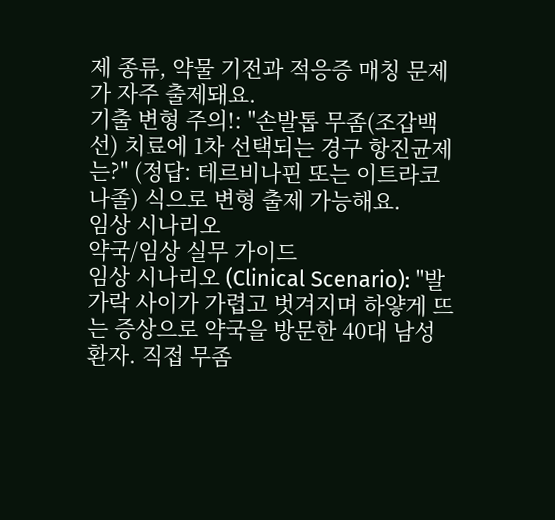제 종류, 약물 기전과 적응증 매칭 문제가 자주 출제돼요.
기출 변형 주의!: "손발톱 무좀(조갑백선) 치료에 1차 선택되는 경구 항진균제는?" (정답: 테르비나핀 또는 이트라코나졸) 식으로 변형 출제 가능해요.
임상 시나리오
약국/임상 실무 가이드
임상 시나리오 (Clinical Scenario): "발가락 사이가 가렵고 벗겨지며 하얗게 뜨는 증상으로 약국을 방문한 40대 남성 환자. 직접 무좀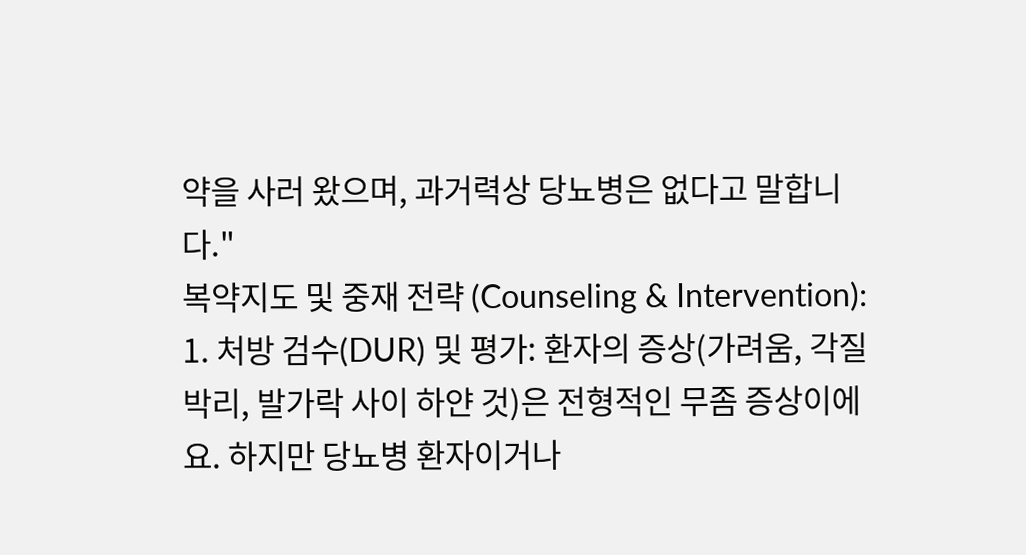약을 사러 왔으며, 과거력상 당뇨병은 없다고 말합니다."
복약지도 및 중재 전략 (Counseling & Intervention):
1. 처방 검수(DUR) 및 평가: 환자의 증상(가려움, 각질 박리, 발가락 사이 하얀 것)은 전형적인 무좀 증상이에요. 하지만 당뇨병 환자이거나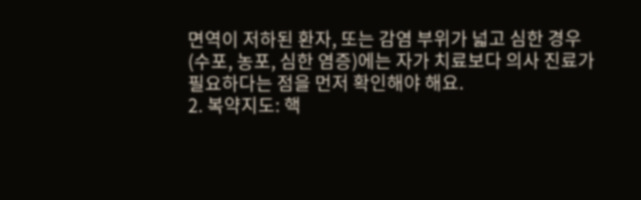면역이 저하된 환자, 또는 감염 부위가 넓고 심한 경우(수포, 농포, 심한 염증)에는 자가 치료보다 의사 진료가 필요하다는 점을 먼저 확인해야 해요.
2. 복약지도: 핵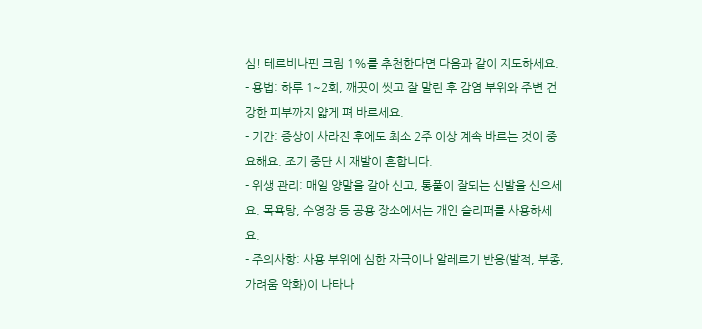심! 테르비나핀 크림 1%를 추천한다면 다음과 같이 지도하세요.
- 용법: 하루 1~2회, 깨끗이 씻고 잘 말린 후 감염 부위와 주변 건강한 피부까지 얇게 펴 바르세요.
- 기간: 증상이 사라진 후에도 최소 2주 이상 계속 바르는 것이 중요해요. 조기 중단 시 재발이 흔합니다.
- 위생 관리: 매일 양말을 갈아 신고, 통풀이 잘되는 신발을 신으세요. 목욕탕, 수영장 등 공용 장소에서는 개인 슬리퍼를 사용하세요.
- 주의사항: 사용 부위에 심한 자극이나 알레르기 반응(발적, 부종, 가려움 악화)이 나타나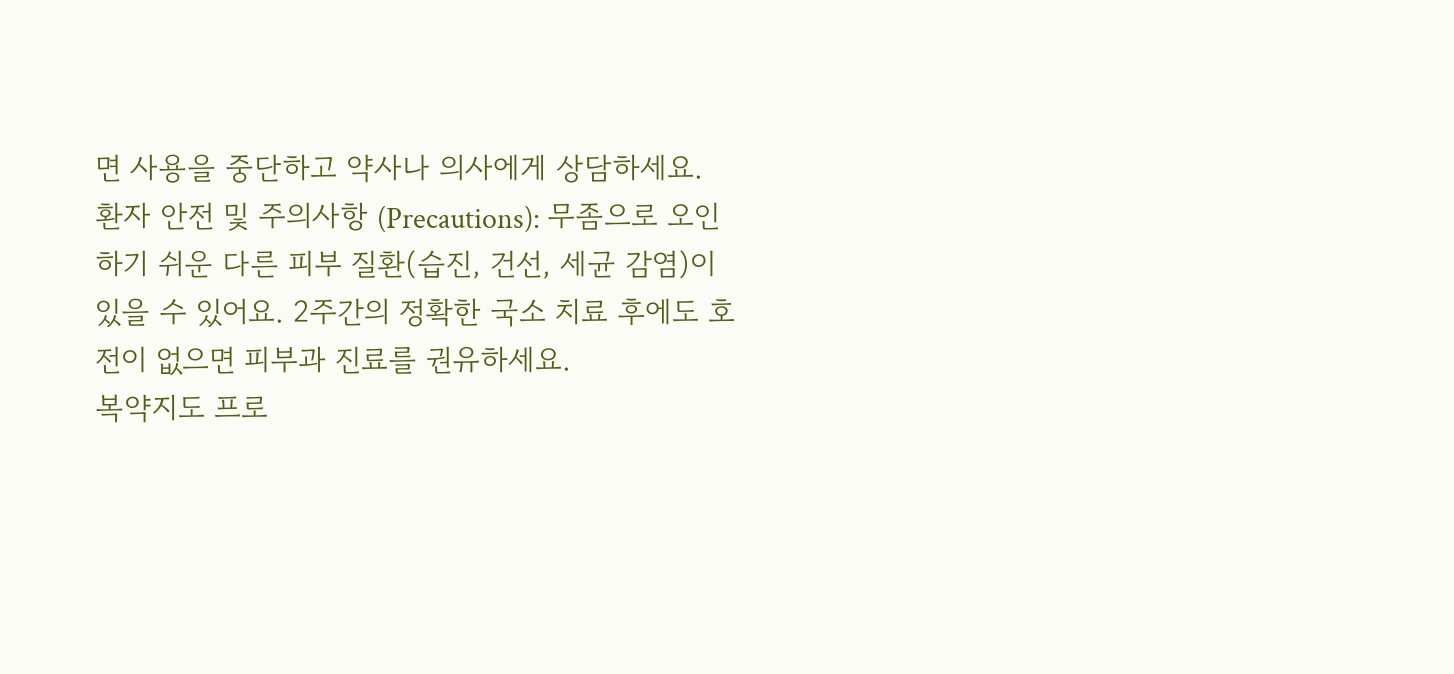면 사용을 중단하고 약사나 의사에게 상담하세요.
환자 안전 및 주의사항 (Precautions): 무좀으로 오인하기 쉬운 다른 피부 질환(습진, 건선, 세균 감염)이 있을 수 있어요. 2주간의 정확한 국소 치료 후에도 호전이 없으면 피부과 진료를 권유하세요.
복약지도 프로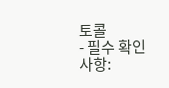토콜
- 필수 확인 사항: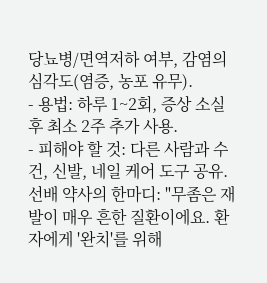당뇨병/면역저하 여부, 감염의 심각도(염증, 농포 유무).
- 용법: 하루 1~2회, 증상 소실 후 최소 2주 추가 사용.
- 피해야 할 것: 다른 사람과 수건, 신발, 네일 케어 도구 공유.
선배 약사의 한마디: "무좀은 재발이 매우 흔한 질환이에요. 환자에게 '완치'를 위해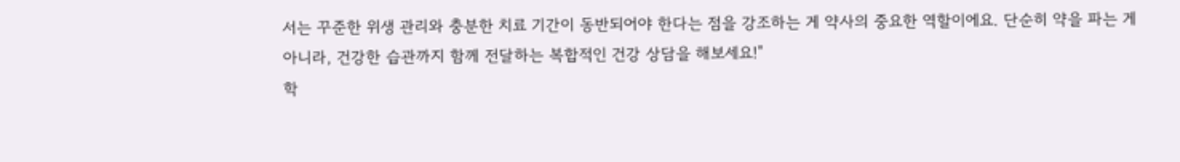서는 꾸준한 위생 관리와 충분한 치료 기간이 동반되어야 한다는 점을 강조하는 게 약사의 중요한 역할이에요. 단순히 약을 파는 게 아니라, 건강한 습관까지 함께 전달하는 복합적인 건강 상담을 해보세요!"
학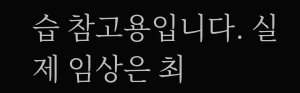습 참고용입니다. 실제 임상은 최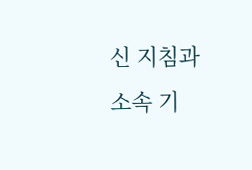신 지침과 소속 기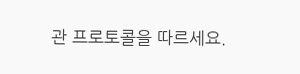관 프로토콜을 따르세요.